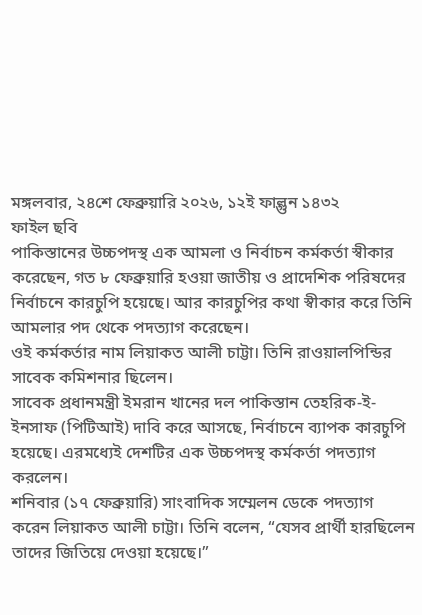মঙ্গলবার, ২৪শে ফেব্রুয়ারি ২০২৬, ১২ই ফাল্গুন ১৪৩২
ফাইল ছবি
পাকিস্তানের উচ্চপদস্থ এক আমলা ও নির্বাচন কর্মকর্তা স্বীকার করেছেন, গত ৮ ফেব্রুয়ারি হওয়া জাতীয় ও প্রাদেশিক পরিষদের নির্বাচনে কারচুপি হয়েছে। আর কারচুপির কথা স্বীকার করে তিনি আমলার পদ থেকে পদত্যাগ করেছেন।
ওই কর্মকর্তার নাম লিয়াকত আলী চাট্টা। তিনি রাওয়ালপিন্ডির সাবেক কমিশনার ছিলেন।
সাবেক প্রধানমন্ত্রী ইমরান খানের দল পাকিস্তান তেহরিক-ই-ইনসাফ (পিটিআই) দাবি করে আসছে, নির্বাচনে ব্যাপক কারচুপি হয়েছে। এরমধ্যেই দেশটির এক উচ্চপদস্থ কর্মকর্তা পদত্যাগ করলেন।
শনিবার (১৭ ফেব্রুয়ারি) সাংবাদিক সম্মেলন ডেকে পদত্যাগ করেন লিয়াকত আলী চাট্টা। তিনি বলেন, “যেসব প্রার্থী হারছিলেন তাদের জিতিয়ে দেওয়া হয়েছে।”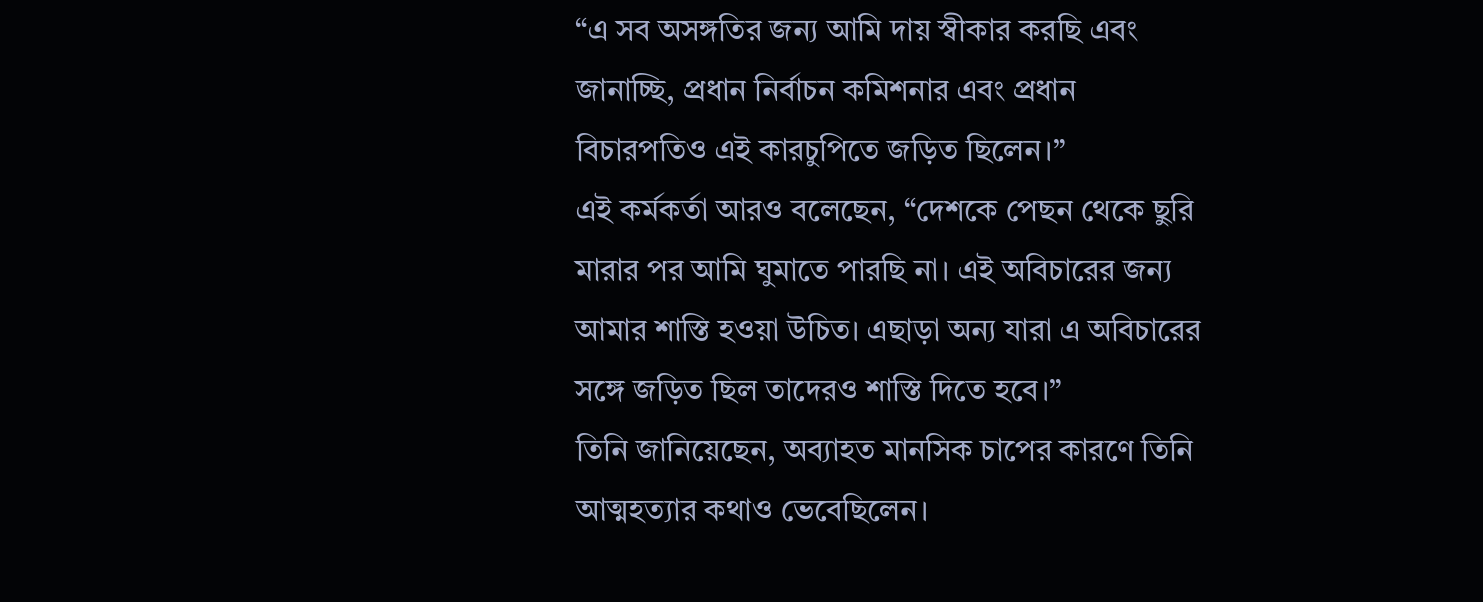“এ সব অসঙ্গতির জন্য আমি দায় স্বীকার করছি এবং জানাচ্ছি, প্রধান নির্বাচন কমিশনার এবং প্রধান বিচারপতিও এই কারচুপিতে জড়িত ছিলেন।”
এই কর্মকর্তা আরও বলেছেন, “দেশকে পেছন থেকে ছুরি মারার পর আমি ঘুমাতে পারছি না। এই অবিচারের জন্য আমার শাস্তি হওয়া উচিত। এছাড়া অন্য যারা এ অবিচারের সঙ্গে জড়িত ছিল তাদেরও শাস্তি দিতে হবে।”
তিনি জানিয়েছেন, অব্যাহত মানসিক চাপের কারণে তিনি আত্মহত্যার কথাও ভেবেছিলেন।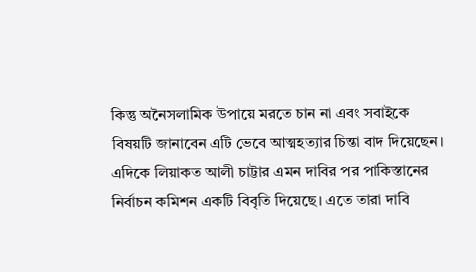কিন্তু অনৈসলামিক উপায়ে মরতে চান না এবং সবাইকে বিষয়টি জানাবেন এটি ভেবে আত্মহত্যার চিন্তা বাদ দিয়েছেন।
এদিকে লিয়াকত আলী চাট্টার এমন দাবির পর পাকিস্তানের নির্বাচন কমিশন একটি বিবৃতি দিয়েছে। এতে তারা দাবি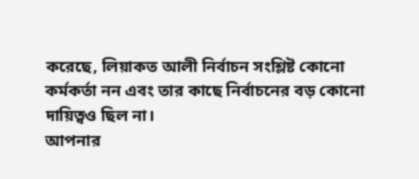করেছে, লিয়াকত আলী নির্বাচন সংশ্লিষ্ট কোনো কর্মকর্তা নন এবং তার কাছে নির্বাচনের বড় কোনো দায়িত্বও ছিল না।
আপনার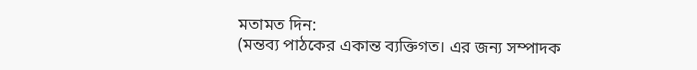মতামত দিন:
(মন্তব্য পাঠকের একান্ত ব্যক্তিগত। এর জন্য সম্পাদক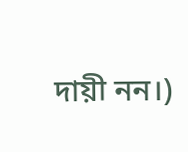দায়ী নন।)